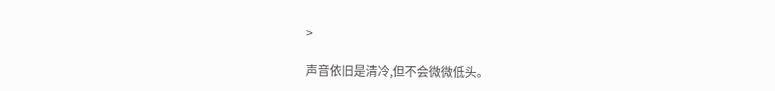>

声音依旧是清冷,但不会微微低头。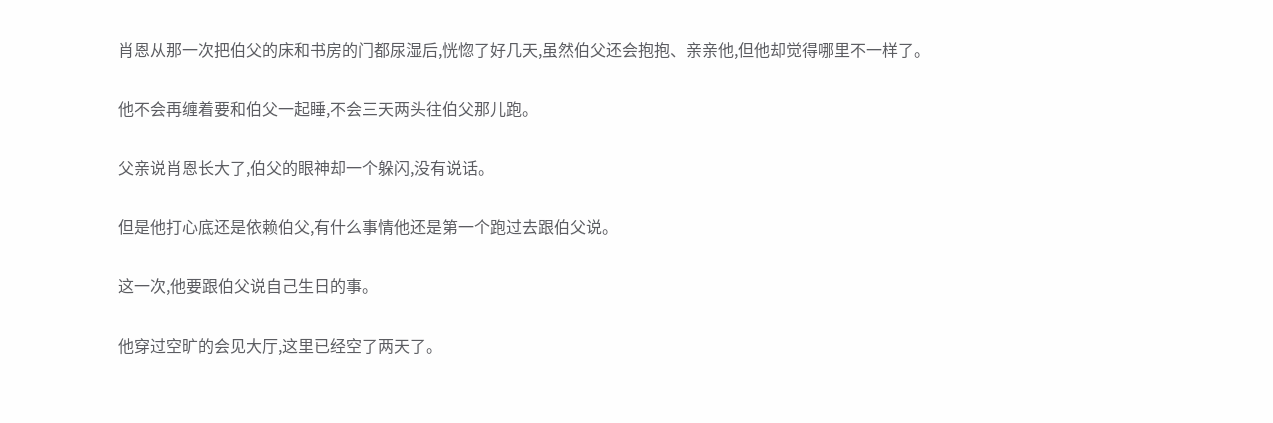肖恩从那一次把伯父的床和书房的门都尿湿后,恍惚了好几天,虽然伯父还会抱抱、亲亲他,但他却觉得哪里不一样了。

他不会再缠着要和伯父一起睡,不会三天两头往伯父那儿跑。

父亲说肖恩长大了,伯父的眼神却一个躲闪,没有说话。

但是他打心底还是依赖伯父,有什么事情他还是第一个跑过去跟伯父说。

这一次,他要跟伯父说自己生日的事。

他穿过空旷的会见大厅,这里已经空了两天了。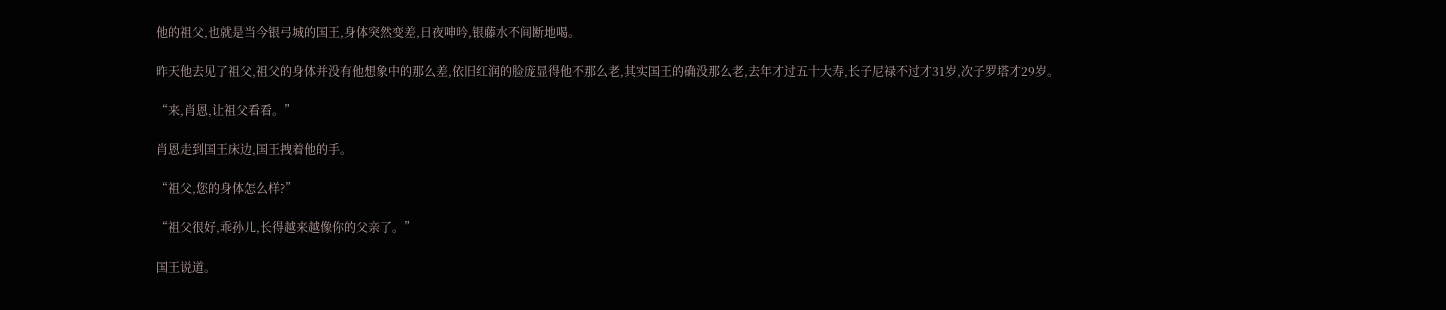他的祖父,也就是当今银弓城的国王,身体突然变差,日夜呻吟,银藤水不间断地喝。

昨天他去见了祖父,祖父的身体并没有他想象中的那么差,依旧红润的脸庞显得他不那么老,其实国王的确没那么老,去年才过五十大寿,长子尼禄不过才31岁,次子罗塔才29岁。

“来,肖恩,让祖父看看。”

肖恩走到国王床边,国王拽着他的手。

“祖父,您的身体怎么样?”

“祖父很好,乖孙儿,长得越来越像你的父亲了。”

国王说道。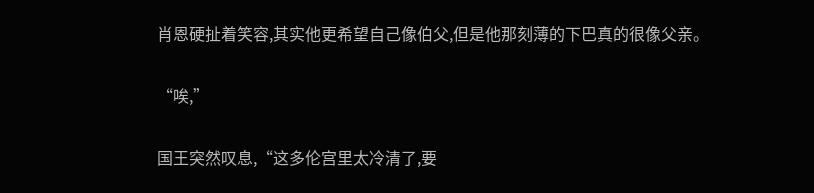肖恩硬扯着笑容,其实他更希望自己像伯父,但是他那刻薄的下巴真的很像父亲。

“唉,”

国王突然叹息,“这多伦宫里太冷清了,要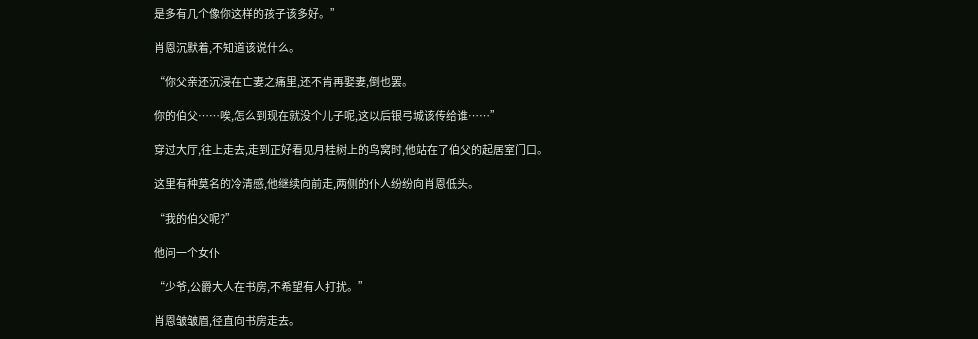是多有几个像你这样的孩子该多好。”

肖恩沉默着,不知道该说什么。

“你父亲还沉浸在亡妻之痛里,还不肯再娶妻,倒也罢。

你的伯父……唉,怎么到现在就没个儿子呢,这以后银弓城该传给谁……”

穿过大厅,往上走去,走到正好看见月桂树上的鸟窝时,他站在了伯父的起居室门口。

这里有种莫名的冷清感,他继续向前走,两侧的仆人纷纷向肖恩低头。

“我的伯父呢?”

他问一个女仆

“少爷,公爵大人在书房,不希望有人打扰。”

肖恩皱皱眉,径直向书房走去。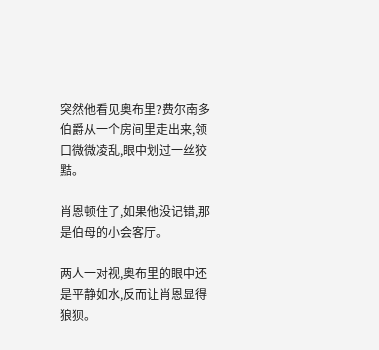突然他看见奥布里?费尔南多伯爵从一个房间里走出来,领口微微凌乱,眼中划过一丝狡黠。

肖恩顿住了,如果他没记错,那是伯母的小会客厅。

两人一对视,奥布里的眼中还是平静如水,反而让肖恩显得狼狈。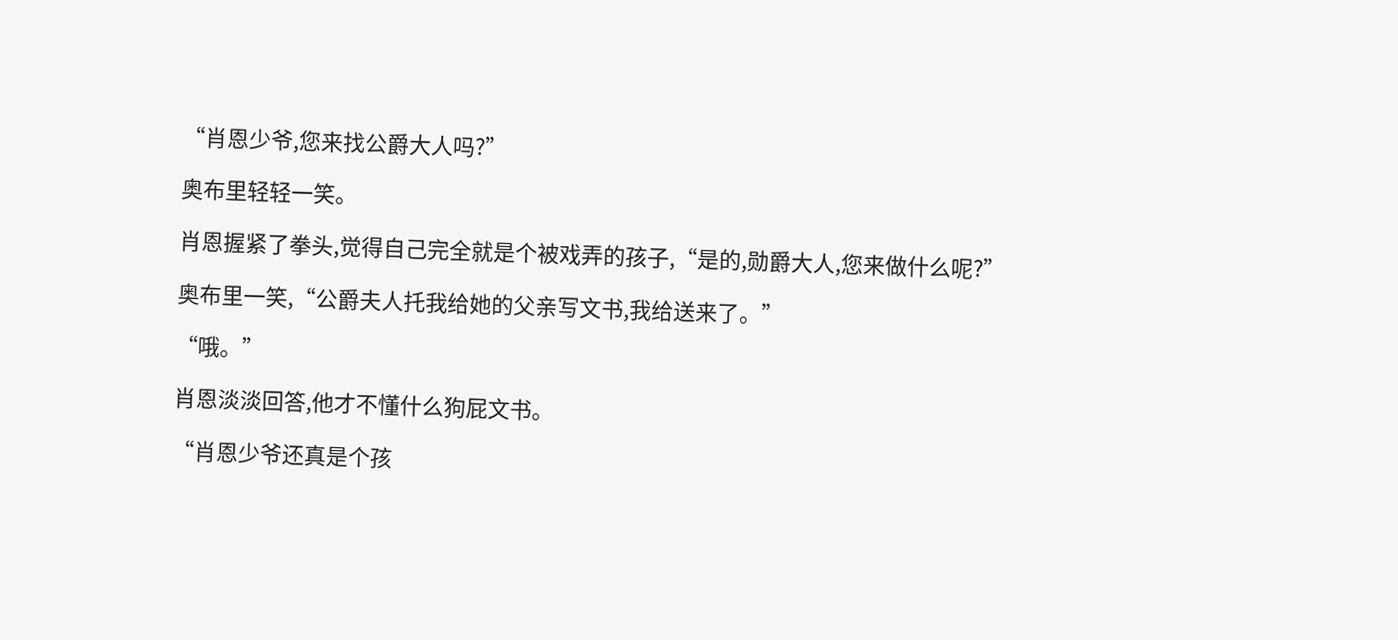“肖恩少爷,您来找公爵大人吗?”

奥布里轻轻一笑。

肖恩握紧了拳头,觉得自己完全就是个被戏弄的孩子,“是的,勋爵大人,您来做什么呢?”

奥布里一笑,“公爵夫人托我给她的父亲写文书,我给送来了。”

“哦。”

肖恩淡淡回答,他才不懂什么狗屁文书。

“肖恩少爷还真是个孩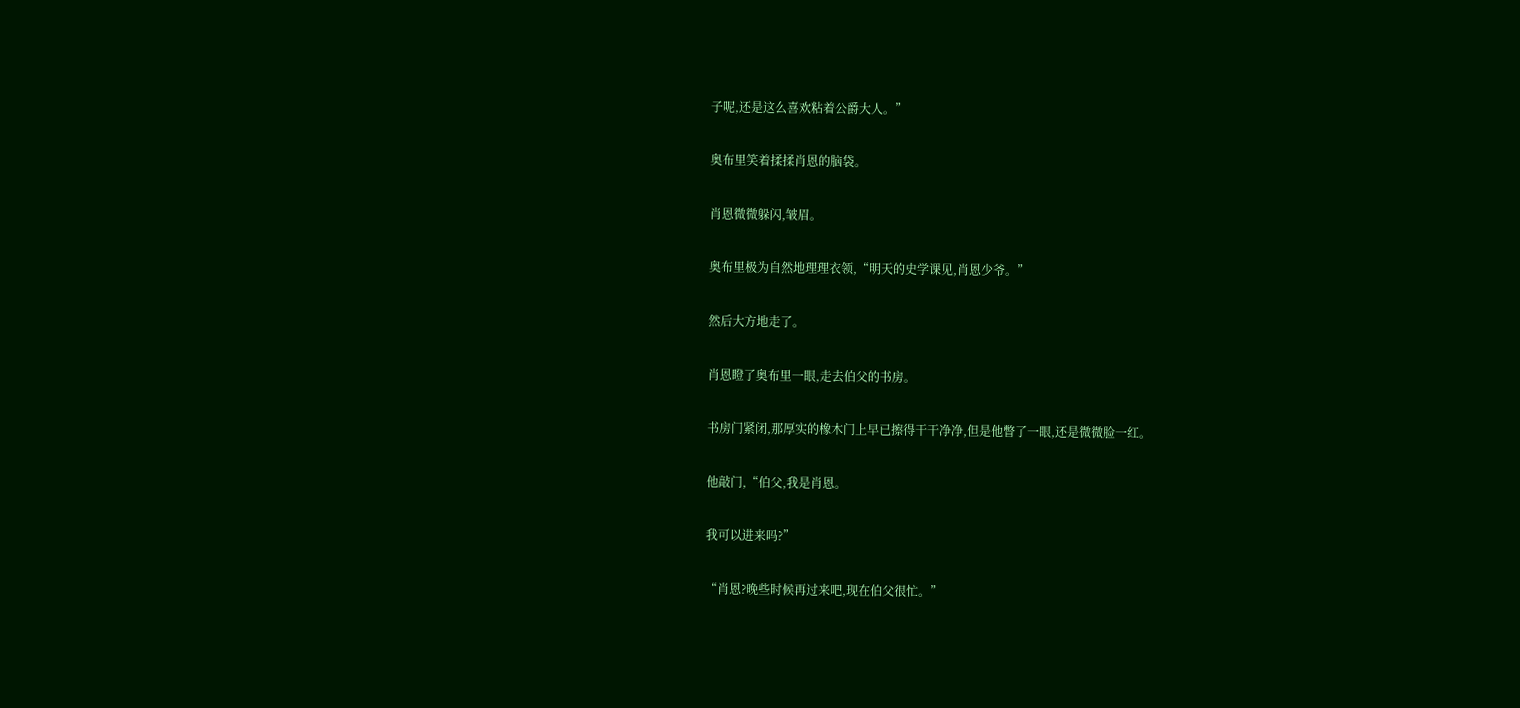子呢,还是这么喜欢粘着公爵大人。”

奥布里笑着揉揉肖恩的脑袋。

肖恩微微躲闪,皱眉。

奥布里极为自然地理理衣领,“明天的史学课见,肖恩少爷。”

然后大方地走了。

肖恩瞪了奥布里一眼,走去伯父的书房。

书房门紧闭,那厚实的橡木门上早已擦得干干净净,但是他瞥了一眼,还是微微脸一红。

他敲门,“伯父,我是肖恩。

我可以进来吗?”

“肖恩?晚些时候再过来吧,现在伯父很忙。”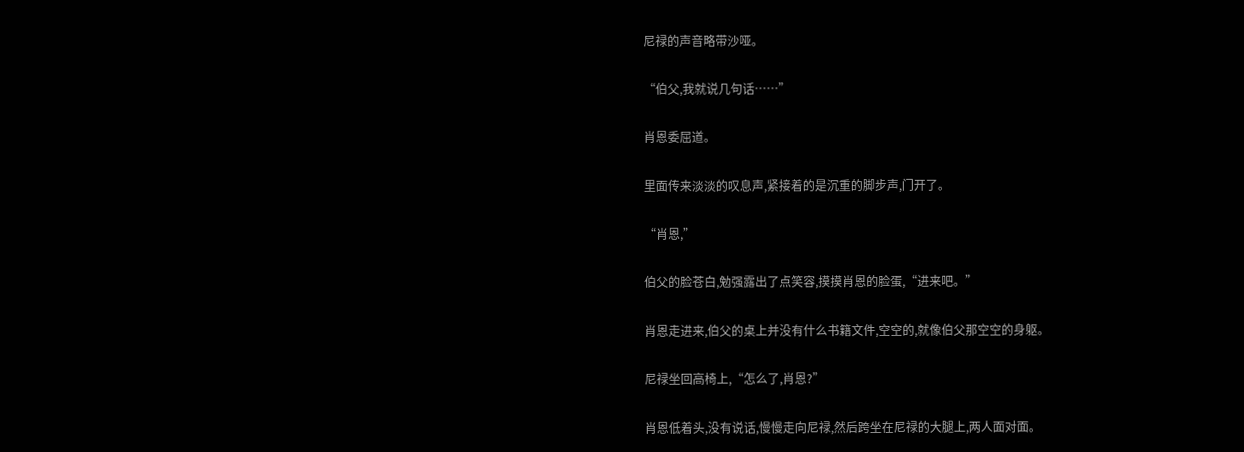尼禄的声音略带沙哑。

“伯父,我就说几句话……”

肖恩委屈道。

里面传来淡淡的叹息声,紧接着的是沉重的脚步声,门开了。

“肖恩,”

伯父的脸苍白,勉强露出了点笑容,摸摸肖恩的脸蛋,“进来吧。”

肖恩走进来,伯父的桌上并没有什么书籍文件,空空的,就像伯父那空空的身躯。

尼禄坐回高椅上,“怎么了,肖恩?”

肖恩低着头,没有说话,慢慢走向尼禄,然后跨坐在尼禄的大腿上,两人面对面。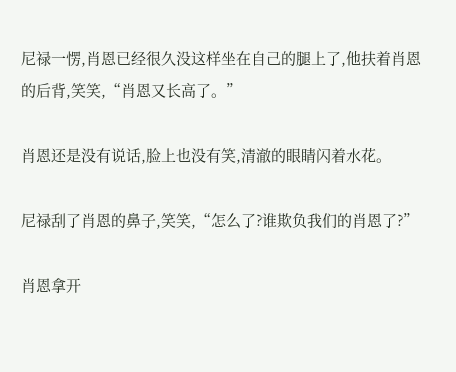尼禄一愣,肖恩已经很久没这样坐在自己的腿上了,他扶着肖恩的后背,笑笑,“肖恩又长高了。”

肖恩还是没有说话,脸上也没有笑,清澈的眼睛闪着水花。

尼禄刮了肖恩的鼻子,笑笑,“怎么了?谁欺负我们的肖恩了?”

肖恩拿开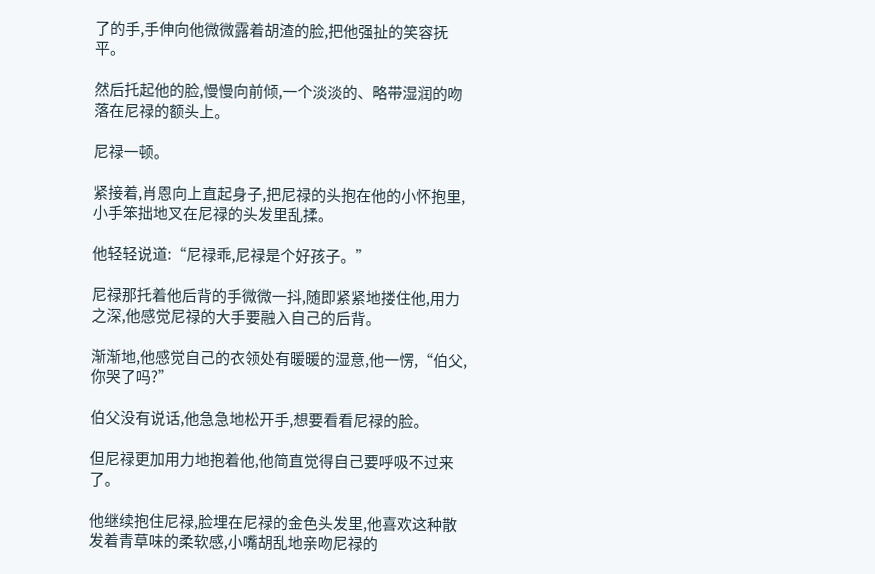了的手,手伸向他微微露着胡渣的脸,把他强扯的笑容抚平。

然后托起他的脸,慢慢向前倾,一个淡淡的、略带湿润的吻落在尼禄的额头上。

尼禄一顿。

紧接着,肖恩向上直起身子,把尼禄的头抱在他的小怀抱里,小手笨拙地叉在尼禄的头发里乱揉。

他轻轻说道:“尼禄乖,尼禄是个好孩子。”

尼禄那托着他后背的手微微一抖,随即紧紧地搂住他,用力之深,他感觉尼禄的大手要融入自己的后背。

渐渐地,他感觉自己的衣领处有暖暖的湿意,他一愣,“伯父,你哭了吗?”

伯父没有说话,他急急地松开手,想要看看尼禄的脸。

但尼禄更加用力地抱着他,他简直觉得自己要呼吸不过来了。

他继续抱住尼禄,脸埋在尼禄的金色头发里,他喜欢这种散发着青草味的柔软感,小嘴胡乱地亲吻尼禄的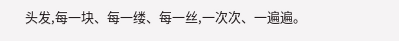头发,每一块、每一缕、每一丝,一次次、一遍遍。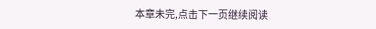本章未完,点击下一页继续阅读